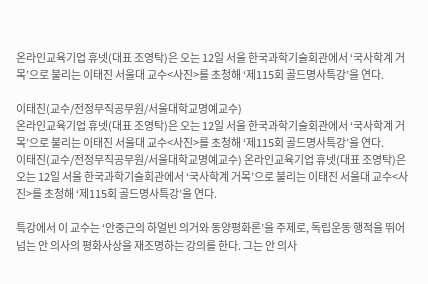온라인교육기업 휴넷(대표 조영탁)은 오는 12일 서울 한국과학기술회관에서 ‘국사학계 거목’으로 불리는 이태진 서울대 교수<사진>를 초청해 ‘제115회 골드명사특강’을 연다.

이태진(교수/전정무직공무원/서울대학교명예교수)
온라인교육기업 휴넷(대표 조영탁)은 오는 12일 서울 한국과학기술회관에서 ‘국사학계 거목’으로 불리는 이태진 서울대 교수<사진>를 초청해 ‘제115회 골드명사특강’을 연다.
이태진(교수/전정무직공무원/서울대학교명예교수) 온라인교육기업 휴넷(대표 조영탁)은 오는 12일 서울 한국과학기술회관에서 ‘국사학계 거목’으로 불리는 이태진 서울대 교수<사진>를 초청해 ‘제115회 골드명사특강’을 연다.

특강에서 이 교수는 ‘안중근의 하얼빈 의거와 동양평화론’을 주제로, 독립운동 행적을 뛰어넘는 안 의사의 평화사상을 재조명하는 강의를 한다. 그는 안 의사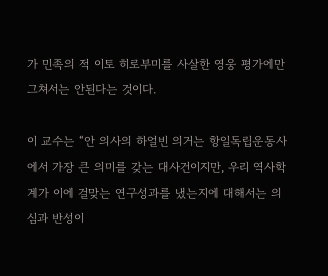가 민족의 적 이토 히로부미를 사살한 영웅 평가에만 그쳐서는 안된다는 것이다.

이 교수는 “안 의사의 하얼빈 의거는 항일독립운동사에서 가장 큰 의미를 갖는 대사건이지만, 우리 역사학계가 이에 걸맞는 연구성과를 냈는지에 대해서는 의심과 반성이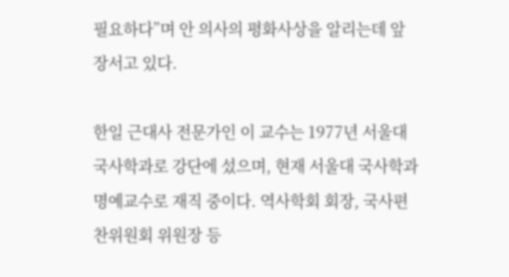필요하다”며 안 의사의 평화사상을 알리는데 앞장서고 있다.

한일 근대사 전문가인 이 교수는 1977년 서울대 국사학과로 강단에 섰으며, 현재 서울대 국사학과 명예교수로 재직 중이다. 역사학회 회장, 국사편찬위원회 위원장 등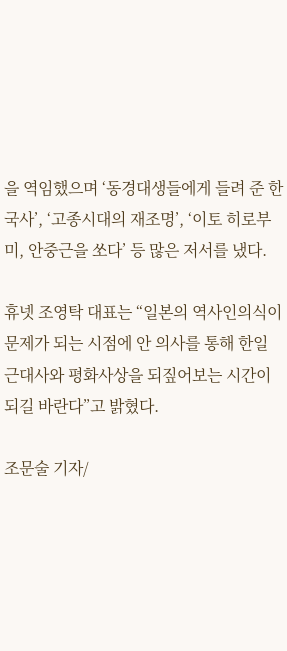을 역임했으며 ‘동경대생들에게 들려 준 한국사’, ‘고종시대의 재조명’, ‘이토 히로부미, 안중근을 쏘다’ 등 많은 저서를 냈다.

휴넷 조영탁 대표는 “일본의 역사인의식이 문제가 되는 시점에 안 의사를 통해 한일 근대사와 평화사상을 되짚어보는 시간이 되길 바란다”고 밝혔다.

조문술 기자/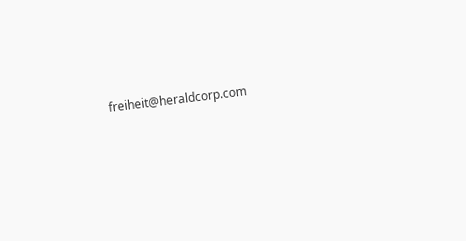freiheit@heraldcorp.com